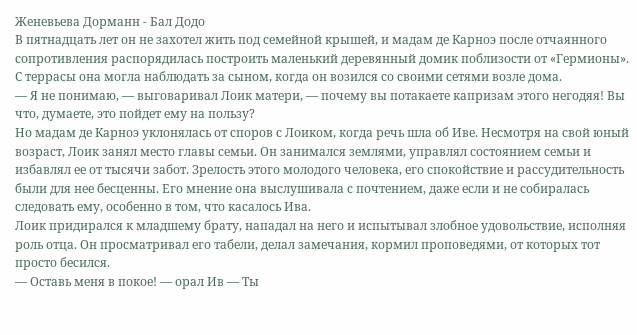Женевьева Дорманн - Бал Додо
В пятнадцать лет он не захотел жить под семейной крышей, и мадам де Карноэ после отчаянного сопротивления распорядилась построить маленький деревянный домик поблизости от «Гермионы». С террасы она могла наблюдать за сыном, когда он возился со своими сетями возле дома.
— Я не понимаю, — выговаривал Лоик матери, — почему вы потакаете капризам этого негодяя! Вы что, думаете, это пойдет ему на пользу?
Но мадам де Карноэ уклонялась от споров с Лоиком, когда речь шла об Иве. Несмотря на свой юный возраст, Лоик занял место главы семьи. Он занимался землями, управлял состоянием семьи и избавлял ее от тысячи забот. Зрелость этого молодого человека, его спокойствие и рассудительность были для нее бесценны. Его мнение она выслушивала с почтением, даже если и не собиралась следовать ему, особенно в том, что касалось Ива.
Лоик придирался к младшему брату, нападал на него и испытывал злобное удовольствие, исполняя роль отца. Он просматривал его табели, делал замечания, кормил проповедями, от которых тот просто бесился.
— Оставь меня в покое! — орал Ив — Ты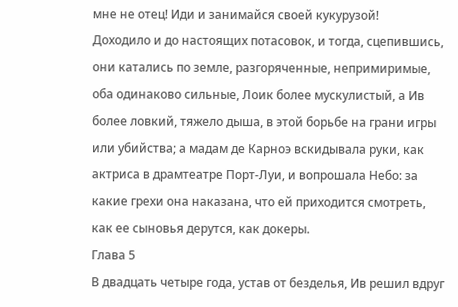мне не отец! Иди и занимайся своей кукурузой!
Доходило и до настоящих потасовок, и тогда, сцепившись, они катались по земле, разгоряченные, непримиримые, оба одинаково сильные, Лоик более мускулистый, а Ив более ловкий, тяжело дыша, в этой борьбе на грани игры или убийства; а мадам де Карноэ вскидывала руки, как актриса в драмтеатре Порт-Луи, и вопрошала Небо: за какие грехи она наказана, что ей приходится смотреть, как ее сыновья дерутся, как докеры.
Глава 5
В двадцать четыре года, устав от безделья, Ив решил вдруг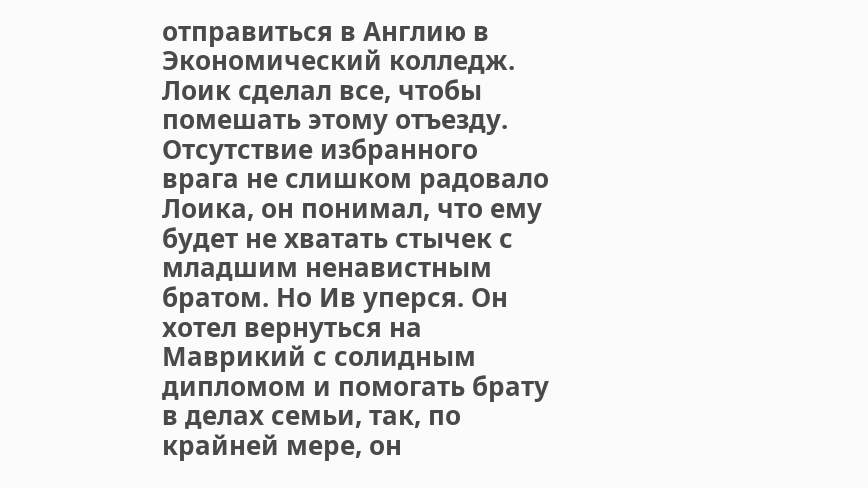отправиться в Англию в Экономический колледж. Лоик сделал все, чтобы помешать этому отъезду. Отсутствие избранного врага не слишком радовало Лоика, он понимал, что ему будет не хватать стычек с младшим ненавистным братом. Но Ив уперся. Он хотел вернуться на Маврикий с солидным дипломом и помогать брату в делах семьи, так, по крайней мере, он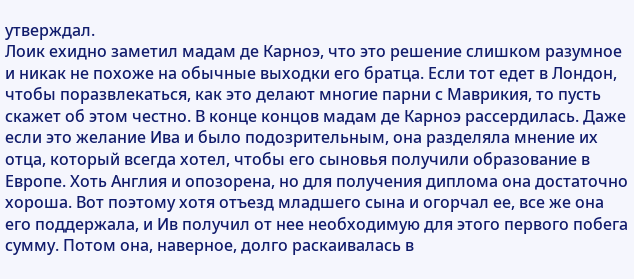утверждал.
Лоик ехидно заметил мадам де Карноэ, что это решение слишком разумное и никак не похоже на обычные выходки его братца. Если тот едет в Лондон, чтобы поразвлекаться, как это делают многие парни с Маврикия, то пусть скажет об этом честно. В конце концов мадам де Карноэ рассердилась. Даже если это желание Ива и было подозрительным, она разделяла мнение их отца, который всегда хотел, чтобы его сыновья получили образование в Европе. Хоть Англия и опозорена, но для получения диплома она достаточно хороша. Вот поэтому хотя отъезд младшего сына и огорчал ее, все же она его поддержала, и Ив получил от нее необходимую для этого первого побега сумму. Потом она, наверное, долго раскаивалась в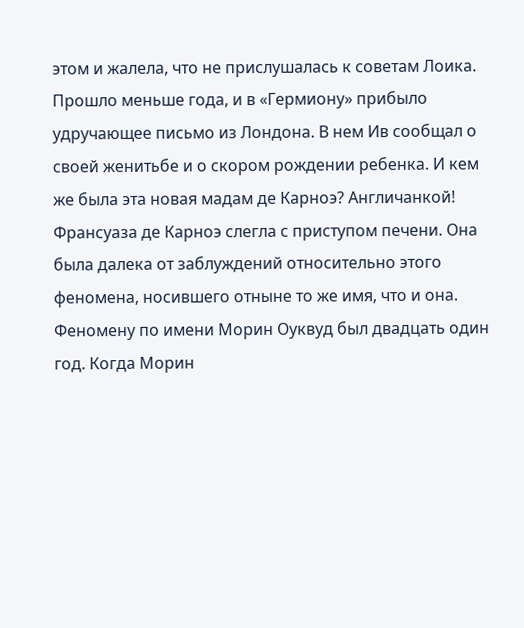этом и жалела, что не прислушалась к советам Лоика.
Прошло меньше года, и в «Гермиону» прибыло удручающее письмо из Лондона. В нем Ив сообщал о своей женитьбе и о скором рождении ребенка. И кем же была эта новая мадам де Карноэ? Англичанкой! Франсуаза де Карноэ слегла с приступом печени. Она была далека от заблуждений относительно этого феномена, носившего отныне то же имя, что и она.
Феномену по имени Морин Оуквуд был двадцать один год. Когда Морин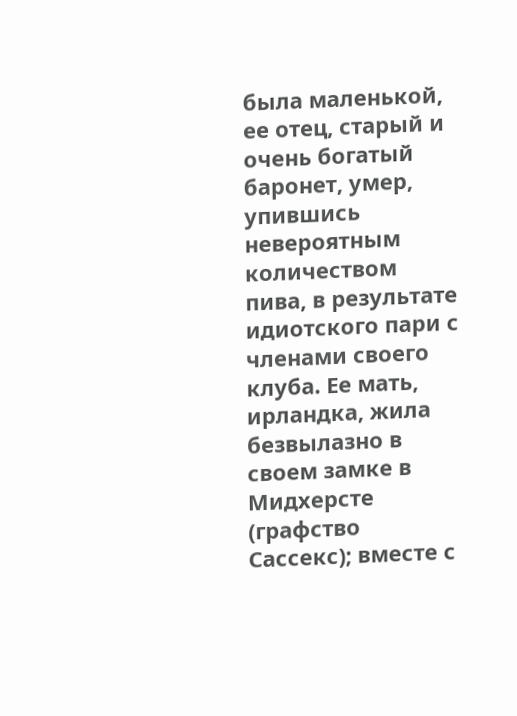была маленькой, ее отец, старый и очень богатый баронет, умер, упившись невероятным количеством пива, в результате идиотского пари с членами своего клуба. Ее мать, ирландка, жила безвылазно в своем замке в Мидхерсте (графство Сассекс); вместе с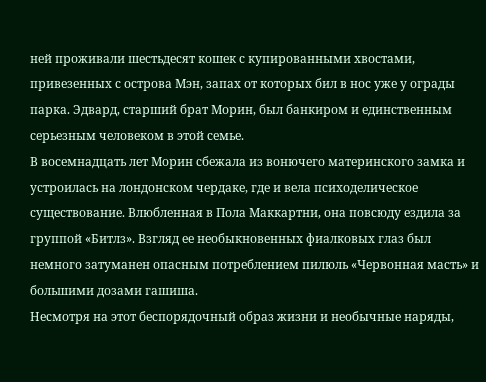ней проживали шестьдесят кошек с купированными хвостами, привезенных с острова Мэн, запах от которых бил в нос уже у ограды парка. Эдвард, старший брат Морин, был банкиром и единственным серьезным человеком в этой семье.
В восемнадцать лет Морин сбежала из вонючего материнского замка и устроилась на лондонском чердаке, где и вела психоделическое существование. Влюбленная в Пола Маккартни, она повсюду ездила за группой «Битлз». Взгляд ее необыкновенных фиалковых глаз был немного затуманен опасным потреблением пилюль «Червонная масть» и большими дозами гашиша.
Несмотря на этот беспорядочный образ жизни и необычные наряды,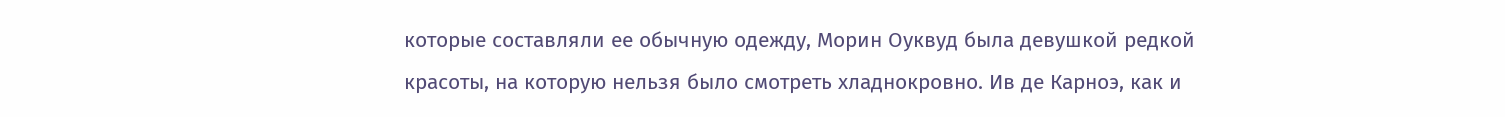которые составляли ее обычную одежду, Морин Оуквуд была девушкой редкой красоты, на которую нельзя было смотреть хладнокровно. Ив де Карноэ, как и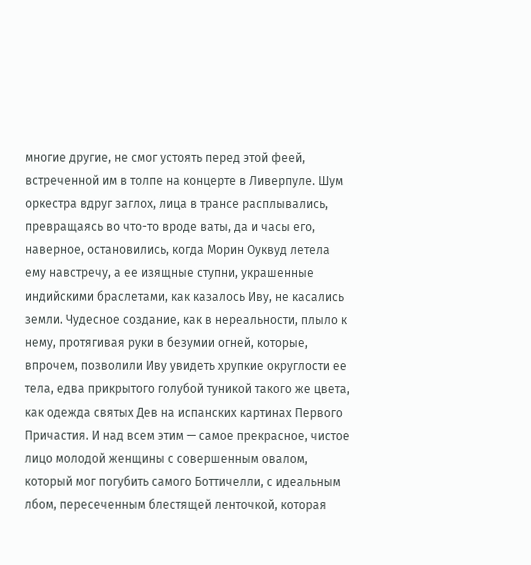многие другие, не смог устоять перед этой феей, встреченной им в толпе на концерте в Ливерпуле. Шум оркестра вдруг заглох, лица в трансе расплывались, превращаясь во что-то вроде ваты, да и часы его, наверное, остановились, когда Морин Оуквуд летела ему навстречу, а ее изящные ступни, украшенные индийскими браслетами, как казалось Иву, не касались земли. Чудесное создание, как в нереальности, плыло к нему, протягивая руки в безумии огней, которые, впрочем, позволили Иву увидеть хрупкие округлости ее тела, едва прикрытого голубой туникой такого же цвета, как одежда святых Дев на испанских картинах Первого Причастия. И над всем этим — самое прекрасное, чистое лицо молодой женщины с совершенным овалом, который мог погубить самого Боттичелли, с идеальным лбом, пересеченным блестящей ленточкой, которая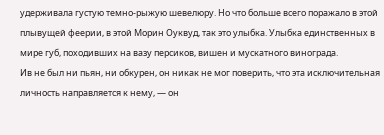удерживала густую темно-рыжую шевелюру. Но что больше всего поражало в этой плывущей феерии, в этой Морин Оуквуд, так это улыбка. Улыбка единственных в мире губ, походивших на вазу персиков, вишен и мускатного винограда.
Ив не был ни пьян, ни обкурен, он никак не мог поверить, что эта исключительная личность направляется к нему, — он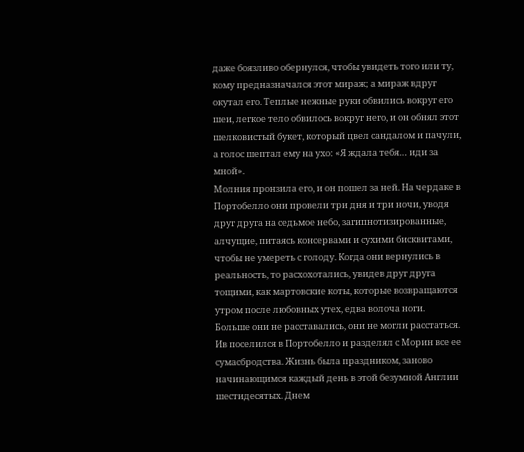даже боязливо обернулся, чтобы увидеть того или ту, кому предназначался этот мираж; а мираж вдруг окутал его. Теплые нежные руки обвились вокруг его шеи, легкое тело обвилось вокруг него, и он обнял этот шелковистый букет, который цвел сандалом и пачули, а голос шептал ему на ухо: «Я ждала тебя… иди за мной».
Молния пронзила его, и он пошел за ней. На чердаке в Портобелло они провели три дня и три ночи, уводя друг друга на седьмое небо, загипнотизированные, алчущие, питаясь консервами и сухими бисквитами, чтобы не умереть с голоду. Когда они вернулись в реальность, то расхохотались, увидев друг друга тощими, как мартовские коты, которые возвращаются утром после любовных утех, едва волоча ноги.
Больше они не расставались, они не могли расстаться. Ив поселился в Портобелло и разделял с Морин все ее сумасбродства. Жизнь была праздником, заново начинающимся каждый день в этой безумной Англии шестидесятых. Днем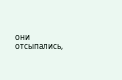они отсыпались,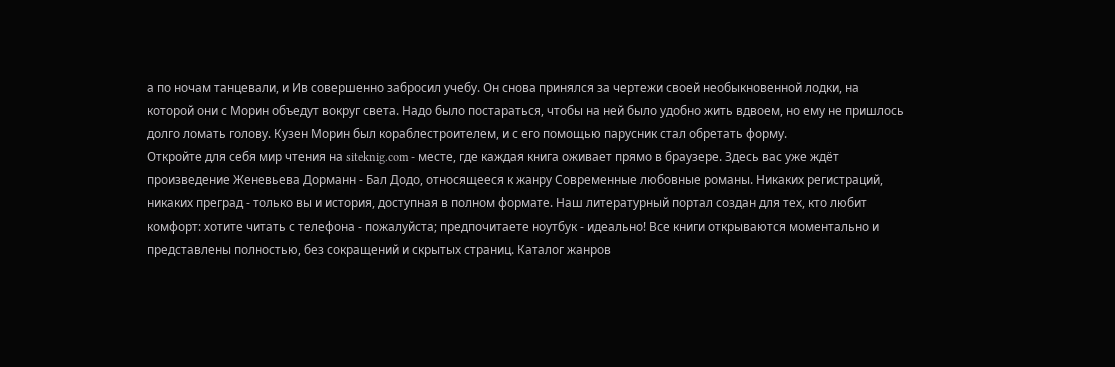а по ночам танцевали, и Ив совершенно забросил учебу. Он снова принялся за чертежи своей необыкновенной лодки, на которой они с Морин объедут вокруг света. Надо было постараться, чтобы на ней было удобно жить вдвоем, но ему не пришлось долго ломать голову. Кузен Морин был кораблестроителем, и с его помощью парусник стал обретать форму.
Откройте для себя мир чтения на siteknig.com - месте, где каждая книга оживает прямо в браузере. Здесь вас уже ждёт произведение Женевьева Дорманн - Бал Додо, относящееся к жанру Современные любовные романы. Никаких регистраций, никаких преград - только вы и история, доступная в полном формате. Наш литературный портал создан для тех, кто любит комфорт: хотите читать с телефона - пожалуйста; предпочитаете ноутбук - идеально! Все книги открываются моментально и представлены полностью, без сокращений и скрытых страниц. Каталог жанров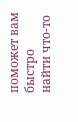поможет вам быстро найти что-то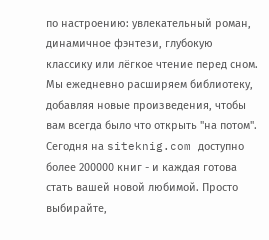по настроению: увлекательный роман, динамичное фэнтези, глубокую классику или лёгкое чтение перед сном. Мы ежедневно расширяем библиотеку, добавляя новые произведения, чтобы вам всегда было что открыть "на потом". Сегодня на siteknig.com доступно более 200000 книг - и каждая готова стать вашей новой любимой. Просто выбирайте,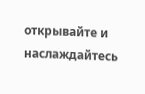открывайте и наслаждайтесь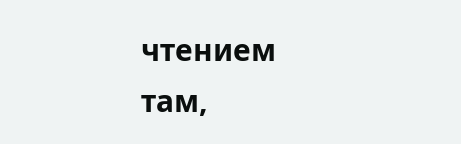чтением там,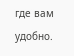где вам удобно.